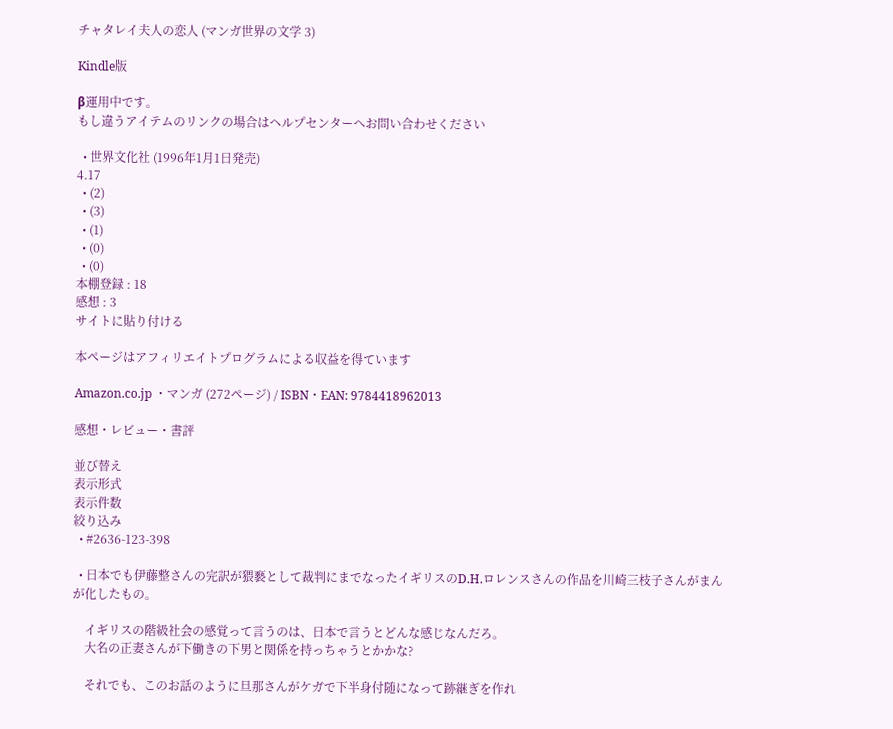チャタレイ夫人の恋人 (マンガ世界の文学 3)

Kindle版

β運用中です。
もし違うアイテムのリンクの場合はヘルプセンターへお問い合わせください

  • 世界文化社 (1996年1月1日発売)
4.17
  • (2)
  • (3)
  • (1)
  • (0)
  • (0)
本棚登録 : 18
感想 : 3
サイトに貼り付ける

本ページはアフィリエイトプログラムによる収益を得ています

Amazon.co.jp ・マンガ (272ページ) / ISBN・EAN: 9784418962013

感想・レビュー・書評

並び替え
表示形式
表示件数
絞り込み
  • #2636-123-398

  • 日本でも伊藤整さんの完訳が猥褻として裁判にまでなったイギリスのD.H.ロレンスさんの作品を川崎三枝子さんがまんが化したもの。

    イギリスの階級社会の感覚って言うのは、日本で言うとどんな感じなんだろ。
    大名の正妻さんが下働きの下男と関係を持っちゃうとかかな?

    それでも、このお話のように旦那さんがケガで下半身付随になって跡継ぎを作れ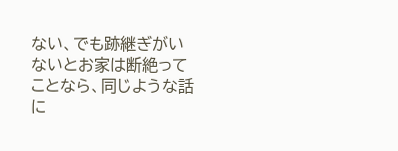ない、でも跡継ぎがいないとお家は断絶ってことなら、同じような話に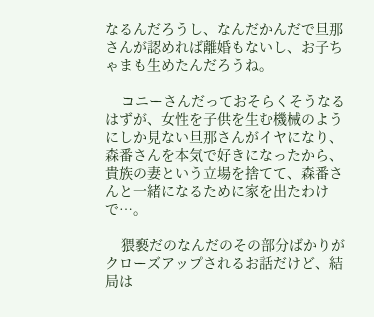なるんだろうし、なんだかんだで旦那さんが認めれば離婚もないし、お子ちゃまも生めたんだろうね。

    コニーさんだっておそらくそうなるはずが、女性を子供を生む機械のようにしか見ない旦那さんがイヤになり、森番さんを本気で好きになったから、貴族の妻という立場を捨てて、森番さんと一緒になるために家を出たわけで…。

    猥褻だのなんだのその部分ばかりがクローズアップされるお話だけど、結局は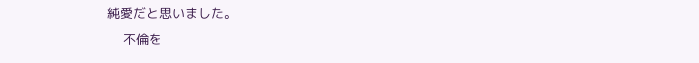純愛だと思いました。
    不倫を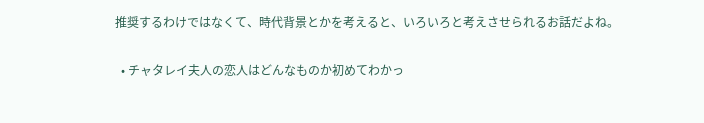推奨するわけではなくて、時代背景とかを考えると、いろいろと考えさせられるお話だよね。

  • チャタレイ夫人の恋人はどんなものか初めてわかっ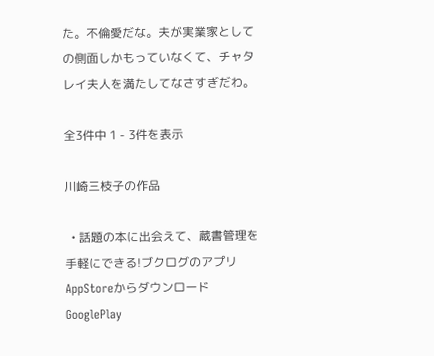た。不倫愛だな。夫が実業家としての側面しかもっていなくて、チャタレイ夫人を満たしてなさすぎだわ。

全3件中 1 - 3件を表示

川崎三枝子の作品

  • 話題の本に出会えて、蔵書管理を手軽にできる!ブクログのアプリ AppStoreからダウンロード GooglePlay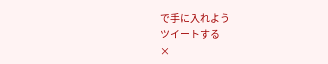で手に入れよう
ツイートする
×